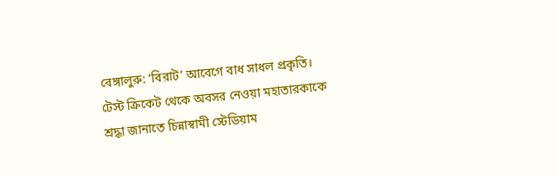বেঙ্গালুরু: ‘বিরাট’ আবেগে বাধ সাধল প্রকৃতি। টেস্ট ক্রিকেট থেকে অবসর নেওয়া মহাতারকাকে শ্রদ্ধা জানাতে চিন্নাস্বামী স্টেডিয়াম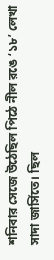শনিবার সেজে উঠেছিল পিঠে নীল রঙে ‘১৮’ লেখা সাদা জার্সিতে। ছিল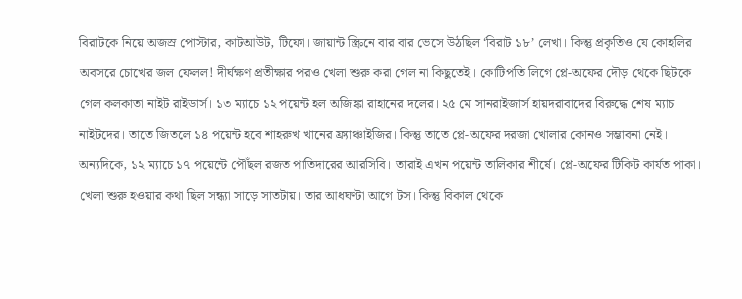বিরাটকে নিয়ে অজস্র পোস্টার, কাটআউট, টিফো। জায়ান্ট স্ক্রিনে বার বার ভেসে উঠছিল ‘বিরাট ১৮’ লেখা। কিন্তু প্রকৃতিও যে কোহলির অবসরে চোখের জল ফেলল! দীর্ঘক্ষণ প্রতীক্ষার পরও খেলা শুরু করা গেল না কিছুতেই। কোটিপতি লিগে প্লে-অফের দৌড় থেকে ছিটকে গেল কলকাতা নাইট রাইডার্স। ১৩ ম্যাচে ১২ পয়েন্ট হল অজিঙ্কা রাহানের দলের। ২৫ মে সানরাইজার্স হায়দরাবাদের বিরুদ্ধে শেষ ম্যাচ নাইটদের। তাতে জিতলে ১৪ পয়েন্ট হবে শাহরুখ খানের ফ্র্যাঞ্চাইজির। কিন্তু তাতে প্লে-অফের দরজা খোলার কোনও সম্ভাবনা নেই। অন্যদিকে, ১২ ম্যাচে ১৭ পয়েন্টে পৌঁছল রজত পাতিদারের আরসিবি। তারাই এখন পয়েন্ট তালিকার শীর্ষে। প্লে-অফের টিকিট কার্যত পাকা।
খেলা শুরু হওয়ার কথা ছিল সন্ধ্যা সাড়ে সাতটায়। তার আধঘণ্টা আগে টস। কিন্তু বিকাল থেকে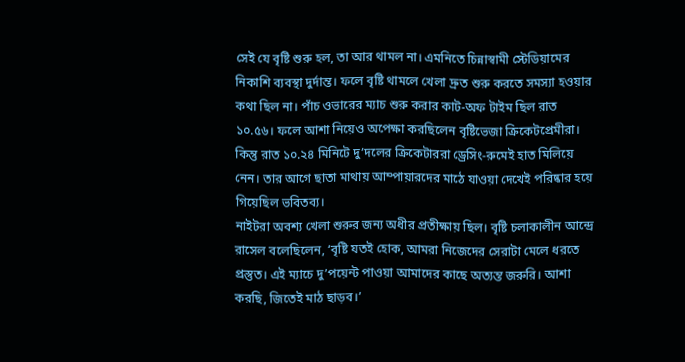সেই যে বৃষ্টি শুরু হল, তা আর থামল না। এমনিতে চিন্নাস্বামী স্টেডিয়ামের নিকাশি ব্যবস্থা দুর্দান্ত। ফলে বৃষ্টি থামলে খেলা দ্রুত শুরু করতে সমস্যা হওয়ার কথা ছিল না। পাঁচ ওভারের ম্যাচ শুরু করার কাট-অফ টাইম ছিল রাত ১০.৫৬। ফলে আশা নিয়েও অপেক্ষা করছিলেন বৃষ্টিভেজা ক্রিকেটপ্রেমীরা। কিন্তু রাত ১০.২৪ মিনিটে দু’দলের ক্রিকেটাররা ড্রেসিং-রুমেই হাত মিলিয়ে নেন। তার আগে ছাতা মাথায় আম্পায়ারদের মাঠে যাওয়া দেখেই পরিষ্কার হয়ে গিয়েছিল ভবিতব্য।
নাইটরা অবশ্য খেলা শুরুর জন্য অধীর প্রতীক্ষায় ছিল। বৃষ্টি চলাকালীন আন্দ্রে রাসেল বলেছিলেন, ‘বৃষ্টি যতই হোক, আমরা নিজেদের সেরাটা মেলে ধরতে প্রস্তুত। এই ম্যাচে দু’পয়েন্ট পাওয়া আমাদের কাছে অত্যন্ত জরুরি। আশা করছি, জিতেই মাঠ ছাড়ব।’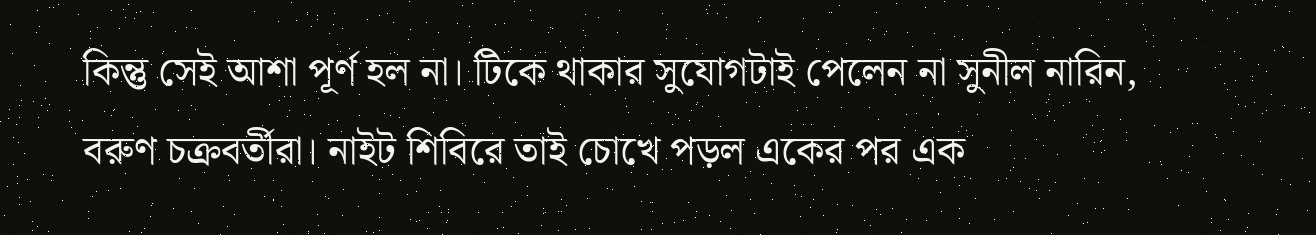কিন্তু সেই আশা পূর্ণ হল না। টিকে থাকার সুযোগটাই পেলেন না সুনীল নারিন, বরুণ চক্রবর্তীরা। নাইট শিবিরে তাই চোখে পড়ল একের পর এক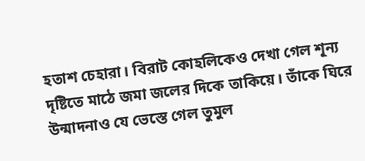হতাশ চেহারা। বিরাট কোহলিকেও দেখা গেল শূন্য দৃষ্টিতে মাঠে জমা জলের দিকে তাকিয়ে। তাঁকে ঘিরে উন্মাদনাও যে ভেস্তে গেল তুমুল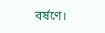বর্ষণে।